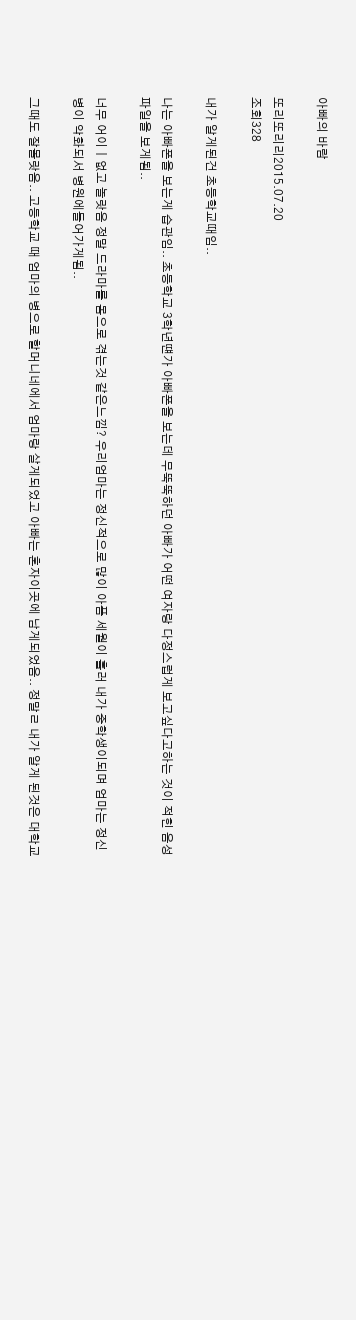아빠의 바람

또리또리리2015.07.20
조회328

내가 알게된건 초등학교때임..

나는 아빠폰을 보는게 습관임.. 초등학교 3학년떈가 아빠폰을 보는데 무뚝뚝하던 아빠가 어떤 여자랑 다정스럽게 보고싶다고하는 것이 적힌 음성파일을 보게됨..

너무 어이ㅣ없고 놀랏음 정말 드라마를 몸으로 겪는것 같은느낌? 우리엄마는 정신적으로 많이 아픔 세월이 흘러 내가 중학생이되며 엄마는 정신병이 악화되서 병원에들어가게됨..

그때도 잘몰랏음.. 고등학교 때 엄마의 병으로 할머니네에서 엄마랑 살게되었고 아빠는 혼자이곳에 남게되었음.. 정말ㄹ 내가 알게 된것은 대학교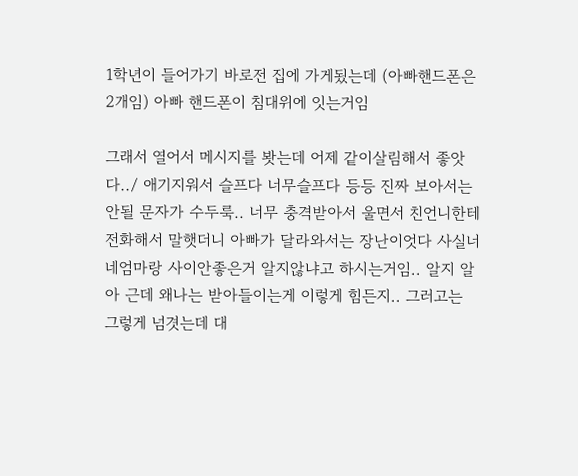1학년이 들어가기 바로전 집에 가게됬는데 (아빠핸드폰은 2개임) 아빠 핸드폰이 침대위에 잇는거임

그래서 열어서 메시지를 봣는데 어제 같이살림해서 좋앗다../ 애기지워서 슬프다 너무슬프다 등등 진짜 보아서는 안될 문자가 수두룩.. 너무 충격받아서 울면서 친언니한테 전화해서 말햇더니 아빠가 달라와서는 장난이엇다 사실너네엄마랑 사이안좋은거 알지않냐고 하시는거임.. 알지 알아 근데 왜나는 받아들이는게 이렇게 힘든지.. 그러고는 그렇게 넘겻는데 대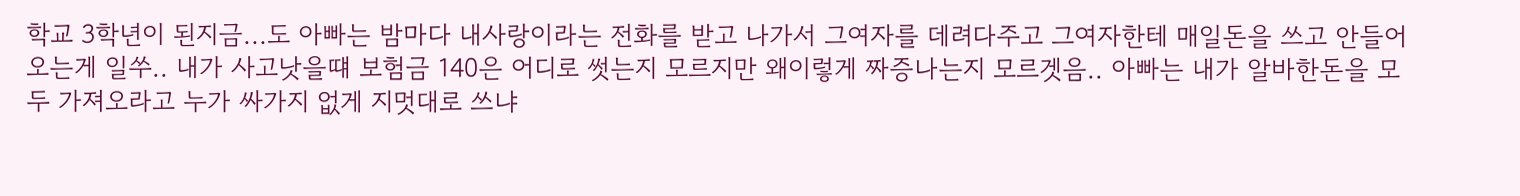학교 3학년이 된지금...도 아빠는 밤마다 내사랑이라는 전화를 받고 나가서 그여자를 데려다주고 그여자한테 매일돈을 쓰고 안들어오는게 일쑤.. 내가 사고낫을떄 보험금 140은 어디로 썻는지 모르지만 왜이렇게 짜증나는지 모르겟음.. 아빠는 내가 알바한돈을 모두 가져오라고 누가 싸가지 없게 지멋대로 쓰냐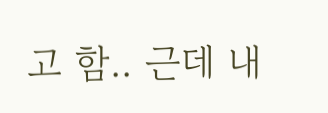고 함.. 근데 내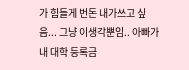가 힘들게 번돈 내가쓰고 싶음... 그냥 이생각뿐임.. 아빠가 내 대학 등록금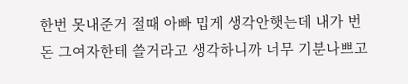한번 못내준거 절때 아빠 밉게 생각안햇는데 내가 번돈 그여자한테 쓸거라고 생각하니까 너무 기분나쁘고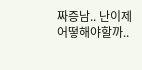짜증남.. 난이제 어떻해야할까..